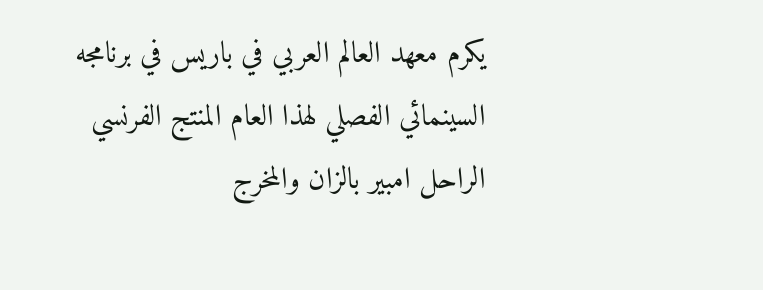يكرم معهد العالم العربي في باريس في برنامجه السينمائي الفصلي لهذا العام المنتج الفرنسي الراحل امبير بالزان والمخرج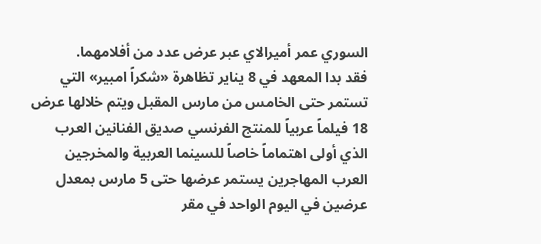السوري عمر أميرالاي عبر عرض عدد من أفلامهما.
فقد بدا المعهد في 8 يناير تظاهرة «شكراً امبير» التي تستمر حتى الخامس من مارس المقبل ويتم خلالها عرض 18 فيلماً عربياً للمنتج الفرنسي صديق الفنانين العرب الذي أولى اهتماماً خاصاً للسينما العربية والمخرجين العرب المهاجرين يستمر عرضها حتى 5 مارس بمعدل عرضين في اليوم الواحد في مقر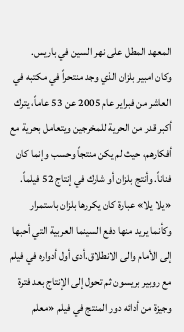المعهد المطل على نهر السين في باريس.
وكان امبير بلزان الذي وجد منتحراً في مكتبه في العاشر من فبراير عام 2005 عن 53 عاماً، يترك أكبر قدر من الحرية للمخرجين ويتعامل بحرية مع أفكارهم، حيث لم يكن منتجاً وحسب وإنما كان فناناً. وأنتج بلزان أو شارك في إنتاج 52 فيلماً.
«يلا يلا» عبارة كان يكررها بلزان باستمرار وكأنما يريد منها دفع السينما العربية التي أحبها إلى الأمام والى الانطلاق.أدى أول أدواره في فيلم مع روبير بريسون ثم تحول إلى الإنتاج بعد فترة وجيزة من أدائه دور المنتج في فيلم «معلم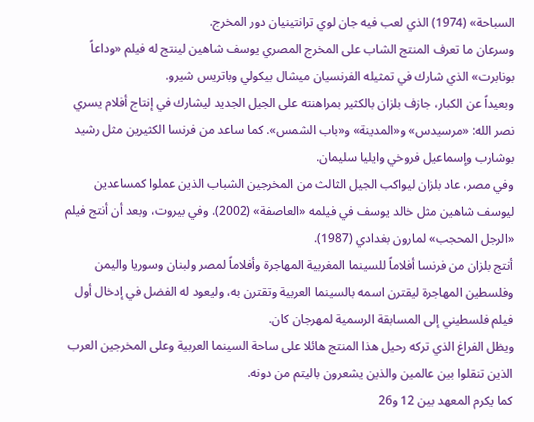السباحة» (1974) الذي لعب فيه جان لوي ترانتينيان دور المخرج.
وسرعان ما تعرف المنتج الشاب على المخرج المصري يوسف شاهين لينتج له فيلم «وداعاً بونابرت» الذي شارك في تمثيله الفرنسيان ميشال بيكولي وباتريس شيرو.
وبعيداً عن الكبار، جازف بلزان بالكثير بمراهنته على الجيل الجديد ليشارك في إنتاج أفلام يسري نصر الله: «مرسيدس» و«المدينة» و«باب الشمس». كما ساعد من فرنسا الكثيرين مثل رشيد بوشارب وإسماعيل فروخي وايليا سليمان.
وفي مصر، عاد بلزان ليواكب الجيل الثالث من المخرجين الشباب الذين عملوا كمساعدين ليوسف شاهين مثل خالد يوسف في فيلمه «العاصفة» (2002). وفي بيروت، وبعد أن أنتج فيلم «الرجل المحجب» لمارون بغدادي (1987).
أنتج بلزان من فرنسا أفلاماً للسينما المغربية المهاجرة وأفلاماً لمصر ولبنان وسوريا واليمن وفلسطين المهاجرة ليقترن اسمه بالسينما العربية وتقترن به، وليعود له الفضل في إدخال أول فيلم فلسطيني إلى المسابقة الرسمية لمهرجان كان.
ويظل الفراغ الذي تركه رحيل هذا المنتج هائلا على ساحة السينما العربية وعلى المخرجين العرب الذين تنقلوا بين عالمين والذين يشعرون باليتم من دونه.
كما يكرم المعهد بين 12 و26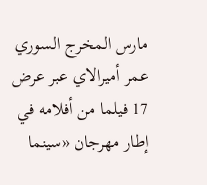مارس المخرج السوري عمر أميرالاي عبر عرض 17 فيلما من أفلامه في إطار مهرجان «سينما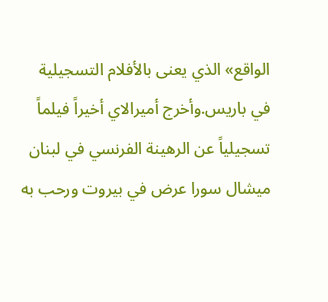الواقع» الذي يعنى بالأفلام التسجيلية في باريس.وأخرج أميرالاي أخيراً فيلماً تسجيلياً عن الرهينة الفرنسي في لبنان ميشال سورا عرض في بيروت ورحب به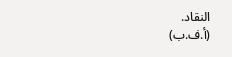النقاد.
(أ.ف.ب)